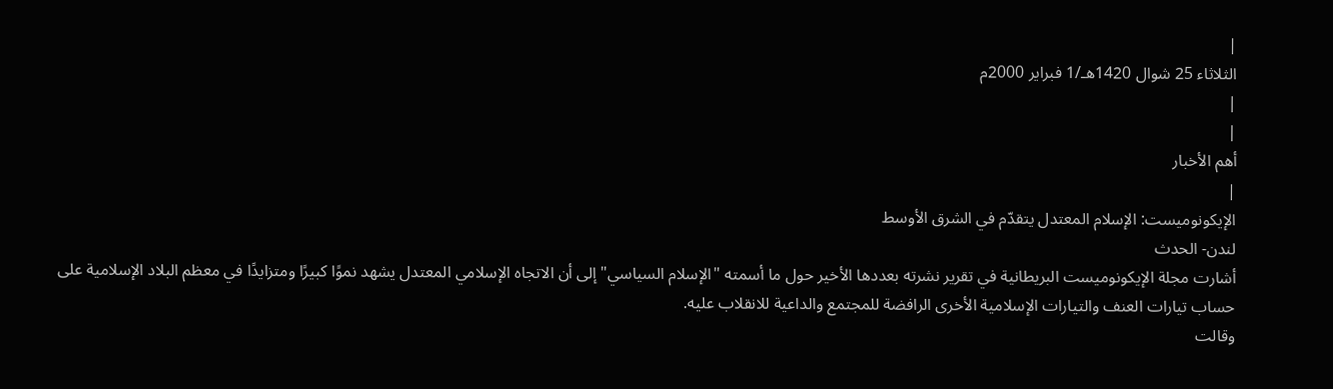|
الثلاثاء 25 شوال 1420هـ/1 فبراير 2000م
|
|
أهم الأخبار
|
الإيكونوميست: الإسلام المعتدل يتقدّم في الشرق الأوسط
لندن- الحدث
أشارت مجلة الإيكونوميست البريطانية في تقرير نشرته بعددها الأخير حول ما أسمته "الإسلام السياسي" إلى أن الاتجاه الإسلامي المعتدل يشهد نموًا كبيرًا ومتزايدًا في معظم البلاد الإسلامية على حساب تيارات العنف والتيارات الإسلامية الأخرى الرافضة للمجتمع والداعية للانقلاب عليه.
وقالت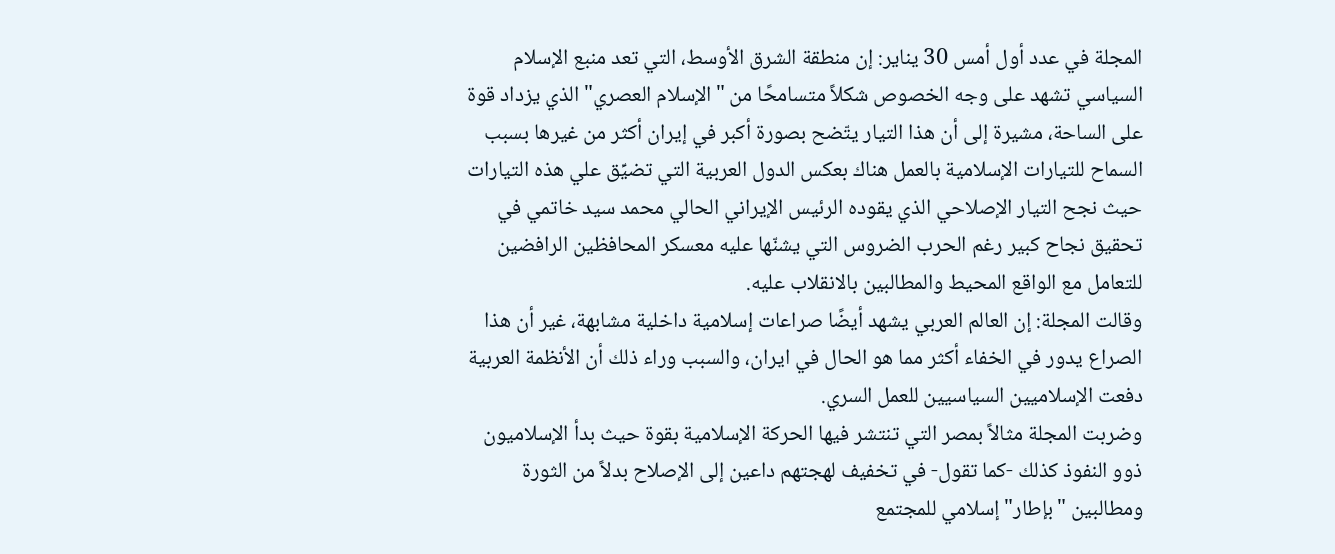المجلة في عدد أول أمس 30 يناير: إن منطقة الشرق الأوسط، التي تعد منبع الإسلام السياسي تشهد على وجه الخصوص شكلاً متسامحًا من "الإسلام العصري" الذي يزداد قوة على الساحة، مشيرة إلى أن هذا التيار يتّضح بصورة أكبر في إيران أكثر من غيرها بسبب السماح للتيارات الإسلامية بالعمل هناك بعكس الدول العربية التي تضيِّق علي هذه التيارات حيث نجح التيار الإصلاحي الذي يقوده الرئيس الإيراني الحالي محمد سيد خاتمي في تحقيق نجاح كبير رغم الحرب الضروس التي يشنّها عليه معسكر المحافظين الرافضين للتعامل مع الواقع المحيط والمطالبين بالانقلاب عليه.
وقالت المجلة: إن العالم العربي يشهد أيضًا صراعات إسلامية داخلية مشابهة، غير أن هذا الصراع يدور في الخفاء أكثر مما هو الحال في ايران، والسبب وراء ذلك أن الأنظمة العربية دفعت الإسلاميين السياسيين للعمل السري.
وضربت المجلة مثالاً بمصر التي تنتشر فيها الحركة الإسلامية بقوة حيث بدأ الإسلاميون ذوو النفوذ كذلك -كما تقول- في تخفيف لهجتهم داعين إلى الإصلاح بدلاً من الثورة ومطالبين "بإطار" إسلامي للمجتمع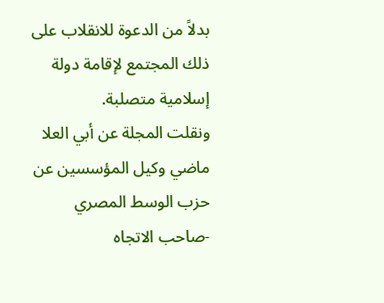بدلاً من الدعوة للانقلاب على ذلك المجتمع لإقامة دولة إسلامية متصلبة.
ونقلت المجلة عن أبي العلا ماضي وكيل المؤسسين عن حزب الوسط المصري -صاحب الاتجاه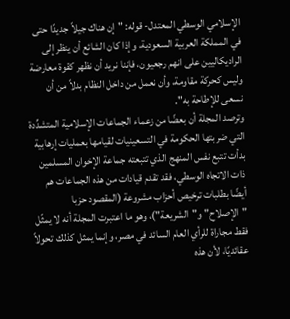الإسلامي الوسطي المعتدل- قوله: "إن هناك جيلاً جديدًا حتى في المملكة العربية السعودية، وإذا كان الشائع أن ينظر إلى الراديكاليين على انهم رجعيون، فإننا نريد أن نظهر كقوة معارضة وليس كحركة مقاومة، وأن نعمل من داخل النظام بدلاً من أن نسعى للإطاحة به".
وترصد المجلة أن بعضًا من زعماء الجماعات الإسلامية المتشدِّدة التي ضربتها الحكومة في التسعينيات لقيامها بعمليات إرهابية بدأت تتبع نفس المنهج الذي تتبعته جماعة الإخوان المسلمين ذات الاتجاه الوسطي، فقد تقدم قيادات من هذه الجماعات هم أيضًا بطلبات ترخيص أحزاب مشروعة (المقصود حزبا "الإصلاح" و"الشريعة")، وهو ما اعتبرت المجلة أنه لا يمثّل فقط مجاراة للرأي العام السائد في مصر، وإنما يمثل كذلك تحولاً عقائديًا، لأن هذه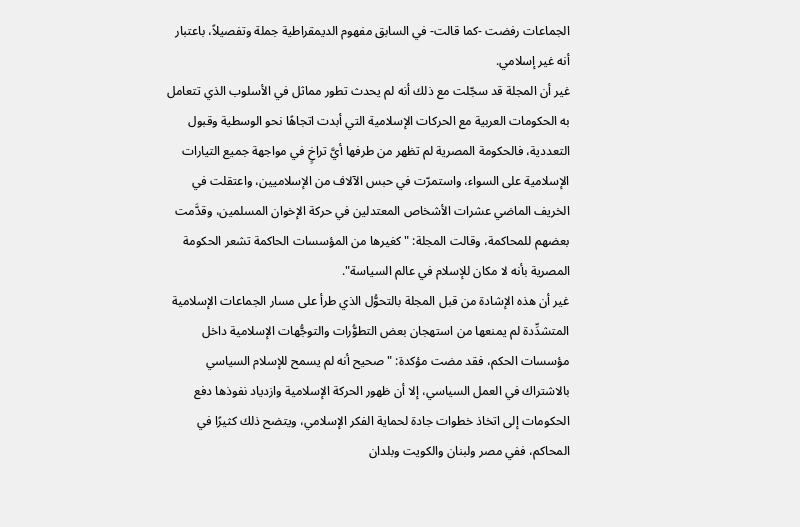الجماعات رفضت -كما قالت- في السابق مفهوم الديمقراطية جملة وتفصيلاً، باعتبار أنه غير إسلامي.
غير أن المجلة قد سجّلت مع ذلك أنه لم يحدث تطور مماثل في الأسلوب الذي تتعامل به الحكومات العربية مع الحركات الإسلامية التي أبدت اتجاهًا نحو الوسطية وقبول التعددية، فالحكومة المصرية لم تظهر من طرفها أيَّ تراخٍ في مواجهة جميع التيارات الإسلامية على السواء، واستمرّت في حبس الآلاف من الإسلاميين، واعتقلت في الخريف الماضي عشرات الأشخاص المعتدلين في حركة الإخوان المسلمين، وقدَّمت بعضهم للمحاكمة، وقالت المجلة: "كغيرها من المؤسسات الحاكمة تشعر الحكومة المصرية بأنه لا مكان للإسلام في عالم السياسة".
غير أن هذه الإشادة من قبل المجلة بالتحوُّل الذي طرأ على مسار الجماعات الإسلامية المتشدِّدة لم يمنعها من استهجان بعض التطوُّرات والتوجُّهات الإسلامية داخل مؤسسات الحكم، فقد مضت مؤكدة: "صحيح أنه لم يسمح للإسلام السياسي بالاشتراك في العمل السياسي، إلا أن ظهور الحركة الإسلامية وازدياد نفوذها دفع الحكومات إلى اتخاذ خطوات جادة لحماية الفكر الإسلامي، ويتضح ذلك كثيرًا في المحاكم، ففي مصر ولبنان والكويت وبلدان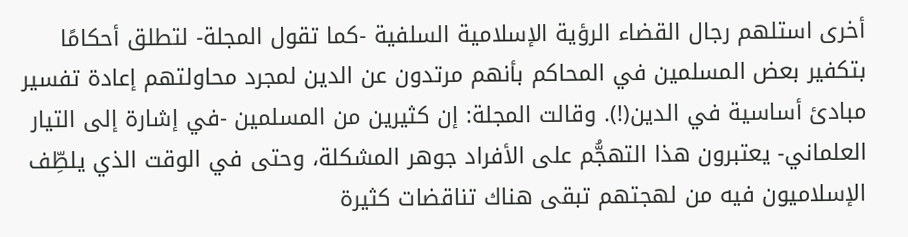أخرى استلهم رجال القضاء الرؤية الإسلامية السلفية -كما تقول المجلة- لتطلق أحكامًا بتكفير بعض المسلمين في المحاكم بأنهم مرتدون عن الدين لمجرد محاولتهم إعادة تفسير مبادئ أساسية في الدين(!). وقالت المجلة: إن كثيرين من المسلمين -في إشارة إلى التيار العلماني- يعتبرون هذا التهجُّم على الأفراد جوهر المشكلة، وحتى في الوقت الذي يلطِّف الإسلاميون فيه من لهجتهم تبقى هناك تناقضات كثيرة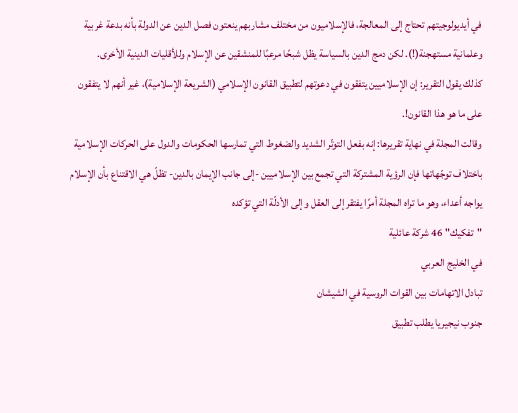في أيديولوجيتهم تحتاج إلى المعالجة، فالإسلاميون من مختلف مشاربهم ينعتون فصل الدين عن الدولة بأنه بدعة غربية وعلمانية مستهجنة(!). لكن دمج الدين بالسياسة يظل شبحًا مرعبًا للمنشقين عن الإسلام وللأقليات الدينية الأخرى.
كذلك يقول التقرير: إن الإسلاميين يتفقون في دعوتهم لتطبيق القانون الإسلامي (الشريعة الإسلامية)، غير أنهم لا يتفقون على ما هو هذا القانون!.
وقالت المجلة في نهاية تقريرها: إنه بفعل التوتّر الشديد والضغوط التي تمارسها الحكومات والدول على الحركات الإسلامية باختلاف توجّهاتها فإن الرؤية المشتركة التي تجمع بين الإسلاميين -إلى جانب الإيمان بالدين- تظلّ هي الاقتناع بأن الإسلام يواجه أعداء، وهو ما تراه المجلة أمرًا يفتقر إلى العقل وإلى الأدلّة التي تؤكده
"تفكيك" 46 شركة عائلية
في الخليج العربي
تبادل الاتهامات بين القوات الروسية في الشيشان
جنوب نيجيريا يطلب تطبيق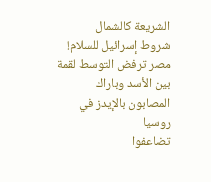الشريعة كالشمال
شروط إسرائيل للسلام!
مصر ترفض التوسط لقمة
بين الأسد وباراك
المصابون بالإيدز في روسيا
تضاعفوا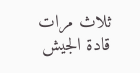ثلاث مرات
قادة الجيش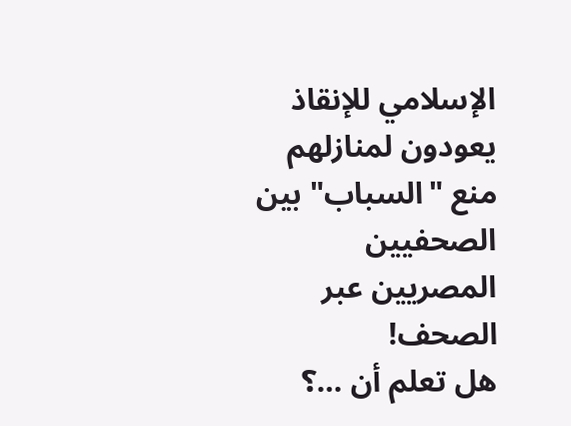الإسلامي للإنقاذ
يعودون لمنازلهم
منع "السباب" بين الصحفيين
المصريين عبر الصحف!
هل تعلم أن …؟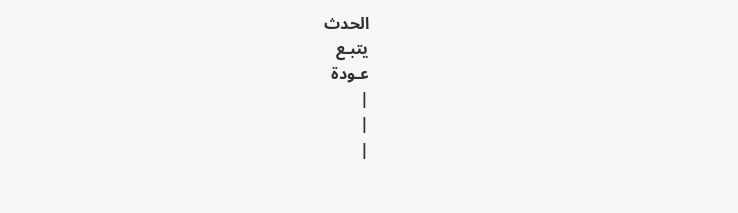الحدث
يتبـع
عـودة
|
|
|